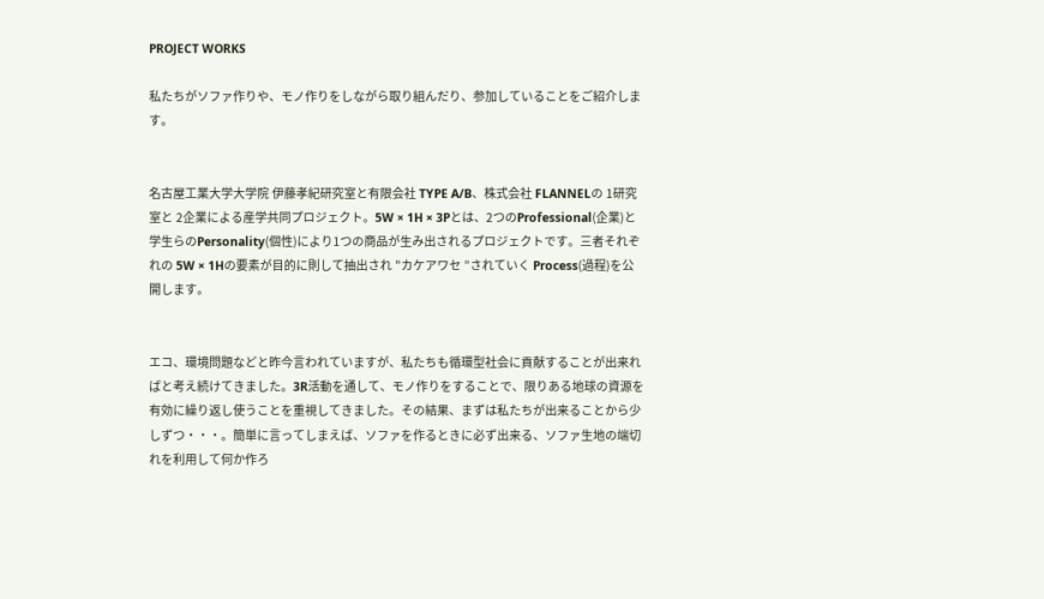PROJECT WORKS

私たちがソファ作りや、モノ作りをしながら取り組んだり、参加していることをご紹介します。


名古屋工業大学大学院 伊藤孝紀研究室と有限会社 TYPE A/B、株式会社 FLANNELの 1研究室と 2企業による産学共同プロジェクト。5W × 1H × 3Pとは、2つのProfessional(企業)と学生らのPersonality(個性)により1つの商品が生み出されるプロジェクトです。三者それぞれの 5W × 1Hの要素が目的に則して抽出され "カケアワセ ”されていく Process(過程)を公開します。


エコ、環境問題などと昨今言われていますが、私たちも循環型社会に貢献することが出来ればと考え続けてきました。3R活動を通して、モノ作りをすることで、限りある地球の資源を有効に繰り返し使うことを重視してきました。その結果、まずは私たちが出来ることから少しずつ・・・。簡単に言ってしまえば、ソファを作るときに必ず出来る、ソファ生地の端切れを利用して何か作ろ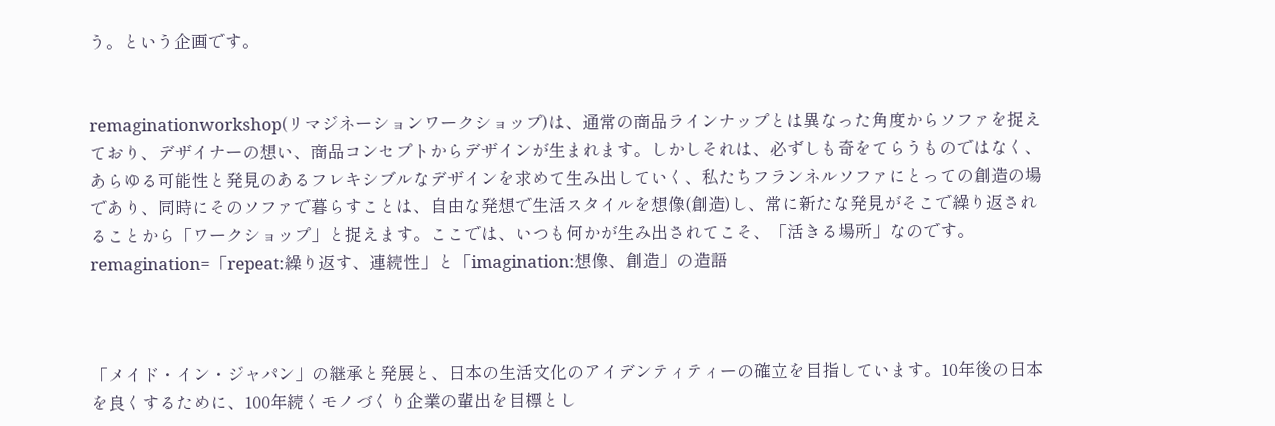う。という企画です。


remaginationworkshop(リマジネーションワークショップ)は、通常の商品ラインナップとは異なった角度からソファを捉えており、デザイナーの想い、商品コンセプトからデザインが生まれます。しかしそれは、必ずしも奇をてらうものではなく、あらゆる可能性と発見のあるフレキシブルなデザインを求めて生み出していく、私たちフランネルソファにとっての創造の場であり、同時にそのソファで暮らすことは、自由な発想で生活スタイルを想像(創造)し、常に新たな発見がそこで繰り返されることから「ワークショップ」と捉えます。ここでは、いつも何かが生み出されてこそ、「活きる場所」なのです。
remagination=「repeat:繰り返す、連続性」と「imagination:想像、創造」の造語



「メイド・イン・ジャパン」の継承と発展と、日本の生活文化のアイデンティティーの確立を目指しています。10年後の日本を良くするために、100年続くモノづくり企業の輩出を目標とし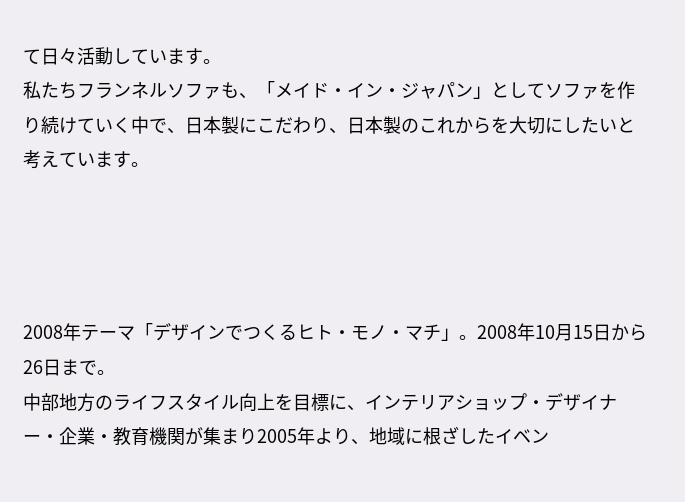て日々活動しています。
私たちフランネルソファも、「メイド・イン・ジャパン」としてソファを作り続けていく中で、日本製にこだわり、日本製のこれからを大切にしたいと考えています。




2008年テーマ「デザインでつくるヒト・モノ・マチ」。2008年10月15日から26日まで。
中部地方のライフスタイル向上を目標に、インテリアショップ・デザイナー・企業・教育機関が集まり2005年より、地域に根ざしたイベン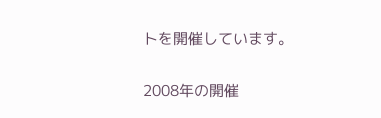トを開催しています。

2008年の開催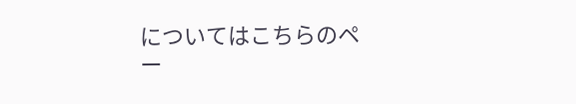についてはこちらのペー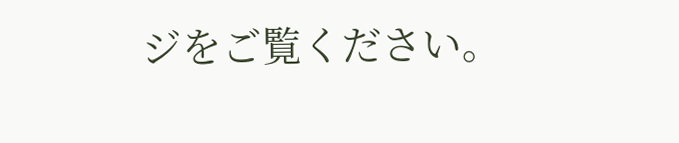ジをご覧ください。